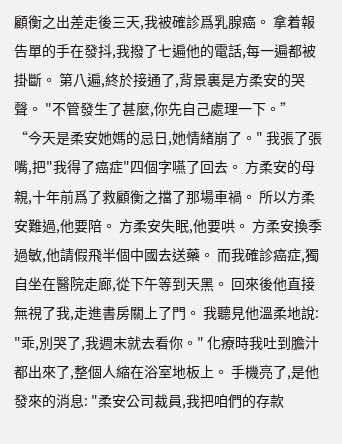顧衡之出差走後三天,我被確診爲乳腺癌。 拿着報告單的手在發抖,我撥了七遍他的電話,每一遍都被掛斷。 第八遍,終於接通了,背景裏是方柔安的哭聲。 "不管發生了甚麼,你先自己處理一下。” “今天是柔安她媽的忌日,她情緒崩了。" 我張了張嘴,把"我得了癌症"四個字嚥了回去。 方柔安的母親,十年前爲了救顧衡之擋了那場車禍。 所以方柔安難過,他要陪。 方柔安失眠,他要哄。 方柔安換季過敏,他請假飛半個中國去送藥。 而我確診癌症,獨自坐在醫院走廊,從下午等到天黑。 回來後他直接無視了我,走進書房關上了門。 我聽見他溫柔地說: "乖,別哭了,我週末就去看你。" 化療時我吐到膽汁都出來了,整個人縮在浴室地板上。 手機亮了,是他發來的消息: "柔安公司裁員,我把咱們的存款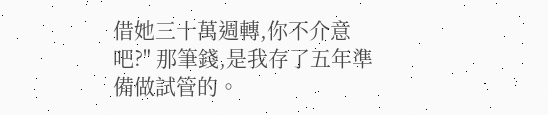借她三十萬週轉,你不介意吧?" 那筆錢,是我存了五年準備做試管的。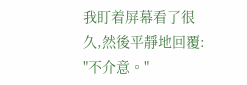我盯着屏幕看了很久,然後平靜地回覆: "不介意。"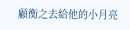顧衡之去給他的小月亮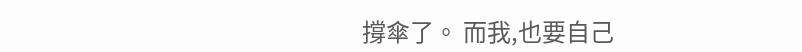撐傘了。 而我,也要自己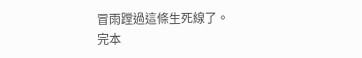冒雨蹚過這條生死線了。
完本